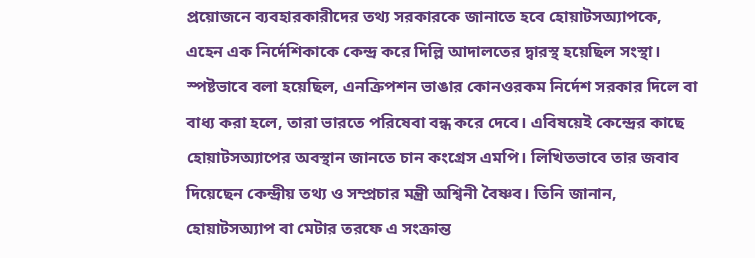প্রয়োজনে ব্যবহারকারীদের তথ্য সরকারকে জানাতে হবে হোয়াটসঅ্যাপকে, এহেন এক নির্দেশিকাকে কেন্দ্র করে দিল্লি আদালতের দ্বারস্থ হয়েছিল সংস্থা। স্পষ্টভাবে বলা হয়েছিল, এনক্রিপশন ভাঙার কোনওরকম নির্দেশ সরকার দিলে বা বাধ্য করা হলে, তারা ভারতে পরিষেবা বন্ধ করে দেবে। এবিষয়েই কেন্দ্রের কাছে হোয়াটসঅ্যাপের অবস্থান জানতে চান কংগ্রেস এমপি। লিখিতভাবে তার জবাব দিয়েছেন কেন্দ্রীয় তথ্য ও সম্প্রচার মন্ত্রী অশ্বিনী বৈষ্ণব। তিনি জানান, হোয়াটসঅ্যাপ বা মেটার তরফে এ সংক্রান্ত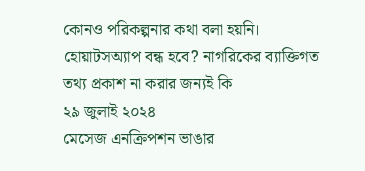কোনও পরিকল্পনার কথা বলা হয়নি।
হোয়াটসঅ্যাপ বন্ধ হবে? নাগরিকের ব্যাক্তিগত তথ্য প্রকাশ না করার জন্যই কি
২৯ জুলাই ২০২৪
মেসেজ এনক্রিপশন ভাঙার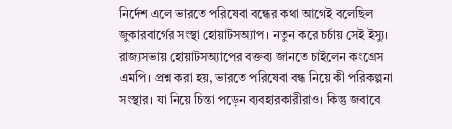নির্দেশ এলে ভারতে পরিষেবা বন্ধের কথা আগেই বলেছিল জুকারবার্গের সংস্থা হোয়াটসঅ্যাপ। নতুন করে চর্চায় সেই ইস্যু। রাজ্যসভায় হোয়াটসঅ্যাপের বক্তব্য জানতে চাইলেন কংগ্রেস এমপি। প্রশ্ন করা হয়, ভারতে পরিষেবা বন্ধ নিয়ে কী পরিকল্পনা সংস্থার। যা নিয়ে চিন্তা পড়েন ব্যবহারকারীরাও। কিন্তু জবাবে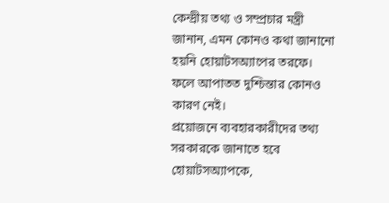কেন্দ্রীয় তথ্য ও সম্প্রচার মন্ত্রী জানান, এমন কোনও কথা জানানো হয়নি হোয়াটসঅ্যাপের তরফে। ফলে আপাতত দুশ্চিন্তার কোনও কারণ নেই।
প্রয়োজনে ব্যবহারকারীদের তথ্য সরকারকে জানাতে হবে হোয়াটসঅ্যাপকে,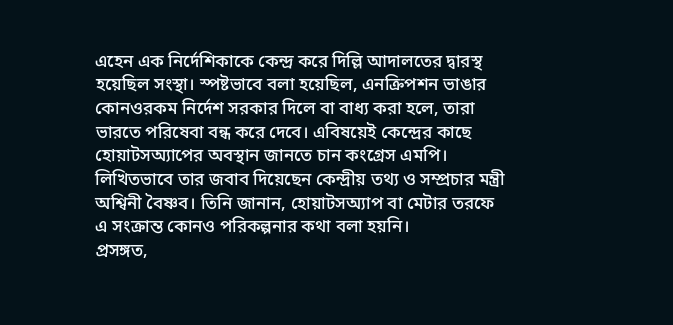এহেন এক নির্দেশিকাকে কেন্দ্র করে দিল্লি আদালতের দ্বারস্থ হয়েছিল সংস্থা। স্পষ্টভাবে বলা হয়েছিল, এনক্রিপশন ভাঙার কোনওরকম নির্দেশ সরকার দিলে বা বাধ্য করা হলে, তারা ভারতে পরিষেবা বন্ধ করে দেবে। এবিষয়েই কেন্দ্রের কাছে হোয়াটসঅ্যাপের অবস্থান জানতে চান কংগ্রেস এমপি। লিখিতভাবে তার জবাব দিয়েছেন কেন্দ্রীয় তথ্য ও সম্প্রচার মন্ত্রী অশ্বিনী বৈষ্ণব। তিনি জানান, হোয়াটসঅ্যাপ বা মেটার তরফে এ সংক্রান্ত কোনও পরিকল্পনার কথা বলা হয়নি।
প্রসঙ্গত,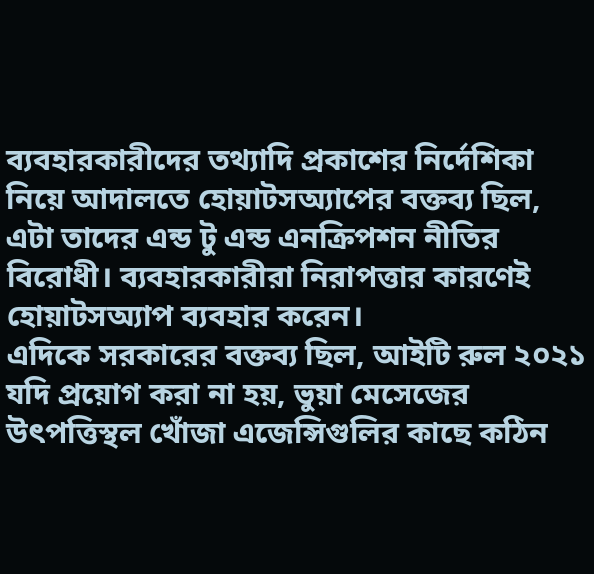ব্যবহারকারীদের তথ্যাদি প্রকাশের নির্দেশিকা নিয়ে আদালতে হোয়াটসঅ্যাপের বক্তব্য ছিল, এটা তাদের এন্ড টু এন্ড এনক্রিপশন নীতির বিরোধী। ব্যবহারকারীরা নিরাপত্তার কারণেই হোয়াটসঅ্যাপ ব্যবহার করেন।
এদিকে সরকারের বক্তব্য ছিল, আইটি রুল ২০২১ যদি প্রয়োগ করা না হয়, ভুয়া মেসেজের উৎপত্তিস্থল খোঁজা এজেন্সিগুলির কাছে কঠিন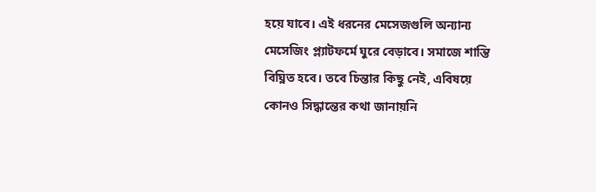হয়ে যাবে। এই ধরনের মেসেজগুলি অন্যান্য মেসেজিং প্ল্যাটফর্মে ঘুরে বেড়াবে। সমাজে শান্তি বিঘ্নিত হবে। তবে চিন্তার কিছু নেই, এবিষয়ে কোনও সিদ্ধান্তের কথা জানায়নি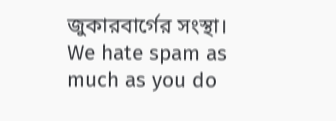জুকারবার্গের সংস্থা।
We hate spam as much as you do